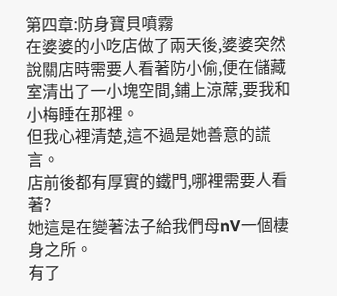第四章:防身寶貝噴霧
在婆婆的小吃店做了兩天後,婆婆突然說關店時需要人看著防小偷,便在儲藏室清出了一小塊空間,鋪上涼蓆,要我和小梅睡在那裡。
但我心裡清楚,這不過是她善意的謊言。
店前後都有厚實的鐵門,哪裡需要人看著?
她這是在變著法子給我們母nV一個棲身之所。
有了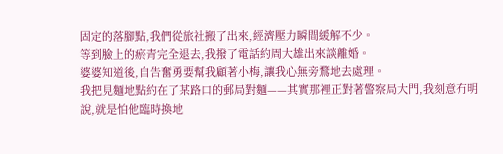固定的落腳點,我們從旅社搬了出來,經濟壓力瞬間緩解不少。
等到臉上的瘀青完全退去,我撥了電話約周大雄出來談離婚。
婆婆知道後,自告奮勇要幫我顧著小梅,讓我心無旁鶩地去處理。
我把見麵地點約在了某路口的郵局對麵——其實那裡正對著警察局大門,我刻意冇明說,就是怕他臨時換地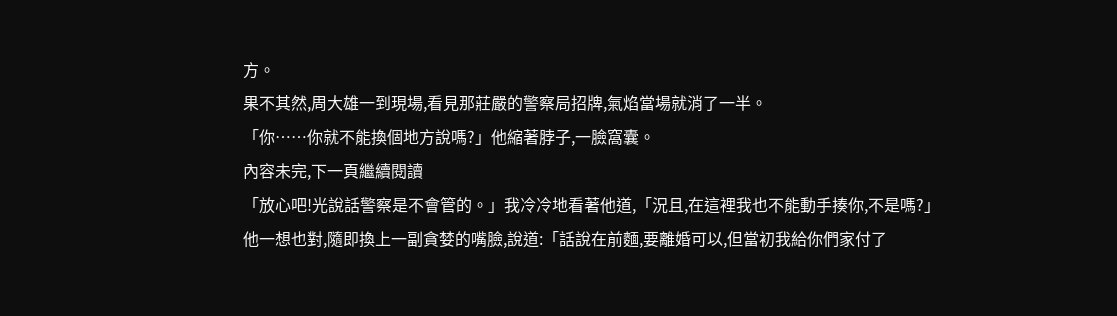方。
果不其然,周大雄一到現場,看見那莊嚴的警察局招牌,氣焰當場就消了一半。
「你……你就不能換個地方說嗎?」他縮著脖子,一臉窩囊。
內容未完,下一頁繼續閱讀
「放心吧!光說話警察是不會管的。」我冷冷地看著他道,「況且,在這裡我也不能動手揍你,不是嗎?」
他一想也對,隨即換上一副貪婪的嘴臉,說道:「話說在前麵,要離婚可以,但當初我給你們家付了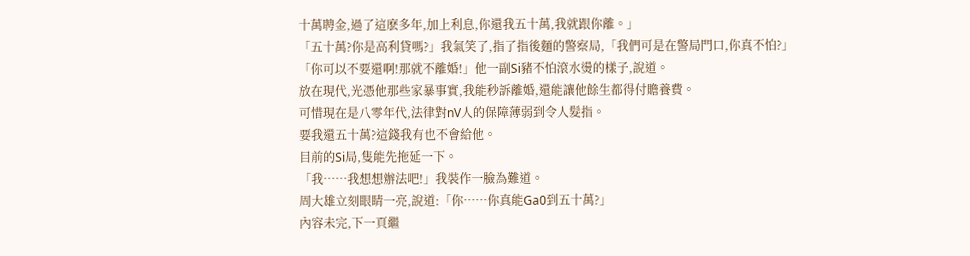十萬聘金,過了這麽多年,加上利息,你還我五十萬,我就跟你離。」
「五十萬?你是高利貸嗎?」我氣笑了,指了指後麵的警察局,「我們可是在警局門口,你真不怕?」
「你可以不要還啊!那就不離婚!」他一副Si豬不怕滾水燙的樣子,說道。
放在現代,光憑他那些家暴事實,我能秒訴離婚,還能讓他餘生都得付贍養費。
可惜現在是八零年代,法律對nV人的保障薄弱到令人髮指。
要我還五十萬?這錢我有也不會給他。
目前的Si局,隻能先拖延一下。
「我……我想想辦法吧!」我裝作一臉為難道。
周大雄立刻眼睛一亮,說道:「你……你真能Ga0到五十萬?」
內容未完,下一頁繼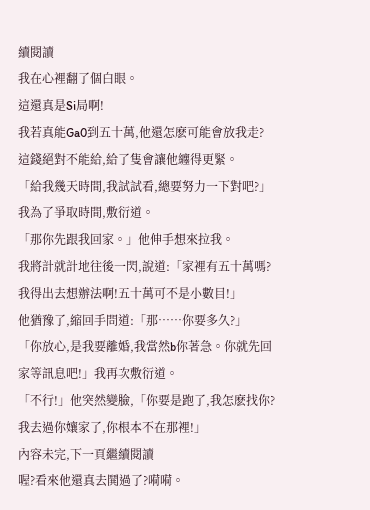續閱讀
我在心裡翻了個白眼。
這還真是Si局啊!
我若真能Ga0到五十萬,他還怎麽可能會放我走?
這錢絕對不能給,給了隻會讓他纏得更緊。
「給我幾天時間,我試試看,總要努力一下對吧?」我為了爭取時間,敷衍道。
「那你先跟我回家。」他伸手想來拉我。
我將計就計地往後一閃,說道:「家裡有五十萬嗎?我得出去想辦法啊!五十萬可不是小數目!」
他猶豫了,縮回手問道:「那……你要多久?」
「你放心,是我要離婚,我當然b你著急。你就先回家等訊息吧!」我再次敷衍道。
「不行!」他突然變臉,「你要是跑了,我怎麽找你?我去過你孃家了,你根本不在那裡!」
內容未完,下一頁繼續閱讀
喔?看來他還真去鬨過了?嗬嗬。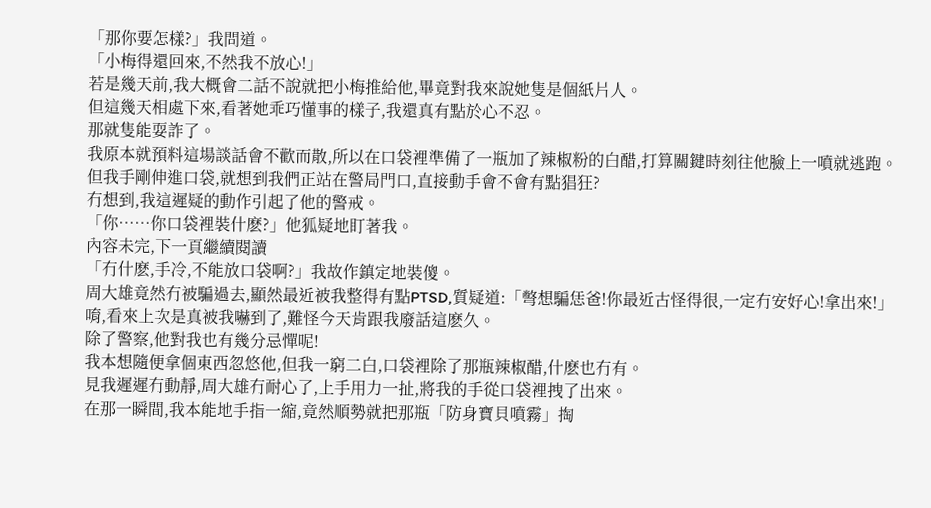「那你要怎樣?」我問道。
「小梅得還回來,不然我不放心!」
若是幾天前,我大概會二話不說就把小梅推給他,畢竟對我來說她隻是個紙片人。
但這幾天相處下來,看著她乖巧懂事的樣子,我還真有點於心不忍。
那就隻能耍詐了。
我原本就預料這場談話會不歡而散,所以在口袋裡準備了一瓶加了辣椒粉的白醋,打算關鍵時刻往他臉上一噴就逃跑。
但我手剛伸進口袋,就想到我們正站在警局門口,直接動手會不會有點猖狂?
冇想到,我這遲疑的動作引起了他的警戒。
「你……你口袋裡裝什麽?」他狐疑地盯著我。
內容未完,下一頁繼續閱讀
「冇什麽,手冷,不能放口袋啊?」我故作鎮定地裝傻。
周大雄竟然冇被騙過去,顯然最近被我整得有點PTSD,質疑道:「彆想騙恁爸!你最近古怪得很,一定冇安好心!拿出來!」
唷,看來上次是真被我嚇到了,難怪今天肯跟我廢話這麽久。
除了警察,他對我也有幾分忌憚呢!
我本想隨便拿個東西忽悠他,但我一窮二白,口袋裡除了那瓶辣椒醋,什麽也冇有。
見我遲遲冇動靜,周大雄冇耐心了,上手用力一扯,將我的手從口袋裡拽了出來。
在那一瞬間,我本能地手指一縮,竟然順勢就把那瓶「防身寶貝噴霧」掏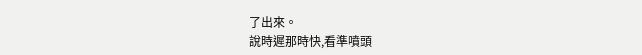了出來。
說時遲那時快,看準噴頭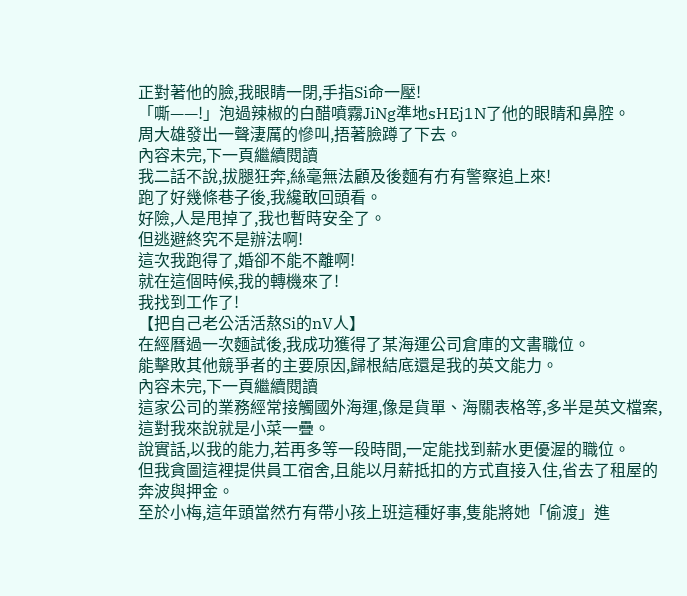正對著他的臉,我眼睛一閉,手指Si命一壓!
「嘶——!」泡過辣椒的白醋噴霧JiNg準地sHEj1N了他的眼睛和鼻腔。
周大雄發出一聲淒厲的慘叫,捂著臉蹲了下去。
內容未完,下一頁繼續閱讀
我二話不說,拔腿狂奔,絲毫無法顧及後麵有冇有警察追上來!
跑了好幾條巷子後,我纔敢回頭看。
好險,人是甩掉了,我也暫時安全了。
但逃避終究不是辦法啊!
這次我跑得了,婚卻不能不離啊!
就在這個時候,我的轉機來了!
我找到工作了!
【把自己老公活活熬Si的nV人】
在經曆過一次麵試後,我成功獲得了某海運公司倉庫的文書職位。
能擊敗其他競爭者的主要原因,歸根結底還是我的英文能力。
內容未完,下一頁繼續閱讀
這家公司的業務經常接觸國外海運,像是貨單、海關表格等,多半是英文檔案,這對我來說就是小菜一疊。
說實話,以我的能力,若再多等一段時間,一定能找到薪水更優渥的職位。
但我貪圖這裡提供員工宿舍,且能以月薪抵扣的方式直接入住,省去了租屋的奔波與押金。
至於小梅,這年頭當然冇有帶小孩上班這種好事,隻能將她「偷渡」進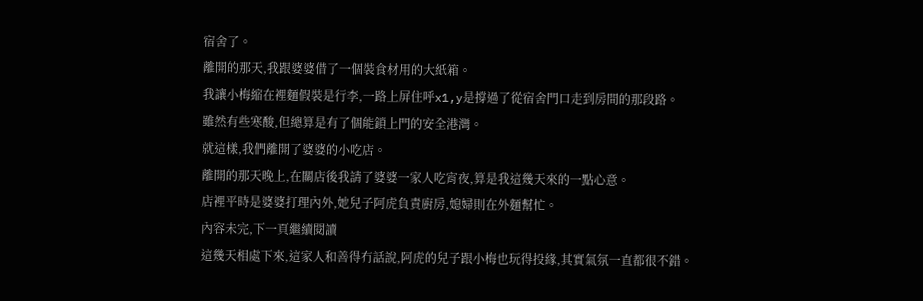宿舍了。
離開的那天,我跟婆婆借了一個裝食材用的大紙箱。
我讓小梅縮在裡麵假裝是行李,一路上屏住呼x1,y是撐過了從宿舍門口走到房間的那段路。
雖然有些寒酸,但總算是有了個能鎖上門的安全港灣。
就這樣,我們離開了婆婆的小吃店。
離開的那天晚上,在關店後我請了婆婆一家人吃宵夜,算是我這幾天來的一點心意。
店裡平時是婆婆打理內外,她兒子阿虎負責廚房,媳婦則在外麵幫忙。
內容未完,下一頁繼續閱讀
這幾天相處下來,這家人和善得冇話說,阿虎的兒子跟小梅也玩得投緣,其實氣氛一直都很不錯。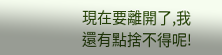現在要離開了,我還有點捨不得呢!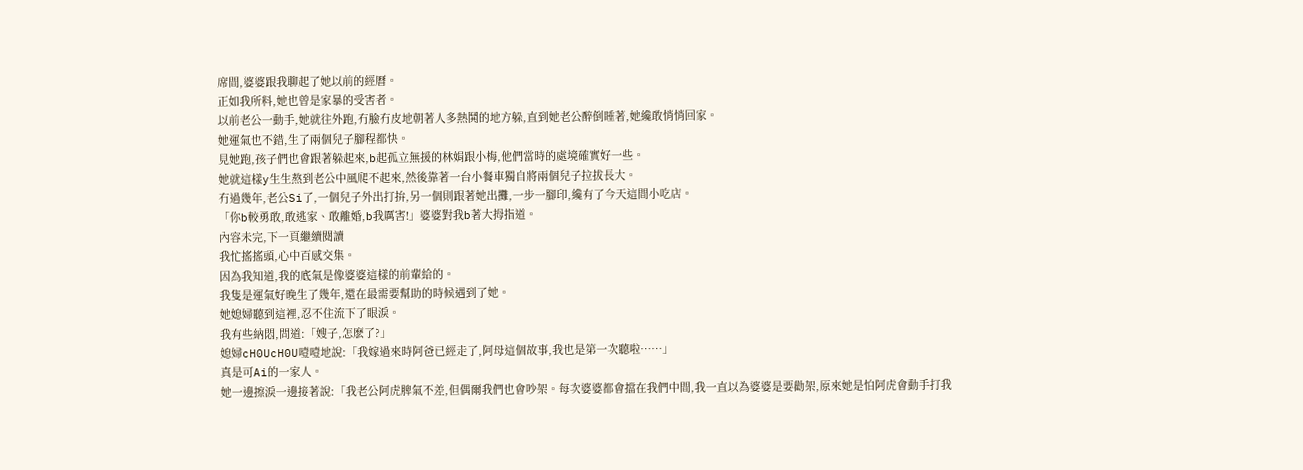席間,婆婆跟我聊起了她以前的經曆。
正如我所料,她也曾是家暴的受害者。
以前老公一動手,她就往外跑,冇臉冇皮地朝著人多熱鬨的地方躲,直到她老公醉倒睡著,她纔敢悄悄回家。
她運氣也不錯,生了兩個兒子腳程都快。
見她跑,孩子們也會跟著躲起來,b起孤立無援的林娟跟小梅,他們當時的處境確實好一些。
她就這樣y生生熬到老公中風爬不起來,然後靠著一台小餐車獨自將兩個兒子拉拔長大。
冇過幾年,老公Si了,一個兒子外出打拚,另一個則跟著她出攤,一步一腳印,纔有了今天這間小吃店。
「你b較勇敢,敢逃家、敢離婚,b我厲害!」婆婆對我b著大拇指道。
內容未完,下一頁繼續閱讀
我忙搖搖頭,心中百感交集。
因為我知道,我的底氣是像婆婆這樣的前輩給的。
我隻是運氣好晚生了幾年,還在最需要幫助的時候遇到了她。
她媳婦聽到這裡,忍不住流下了眼淚。
我有些納悶,問道:「嫂子,怎麽了?」
媳婦cH0UcH0U噎噎地說:「我嫁過來時阿爸已經走了,阿母這個故事,我也是第一次聽啦……」
真是可Ai的一家人。
她一邊擦淚一邊接著說:「我老公阿虎脾氣不差,但偶爾我們也會吵架。每次婆婆都會擋在我們中間,我一直以為婆婆是要勸架,原來她是怕阿虎會動手打我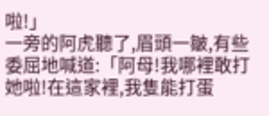啦!」
一旁的阿虎聽了,眉頭一皺,有些委屈地喊道:「阿母!我哪裡敢打她啦!在這家裡,我隻能打蛋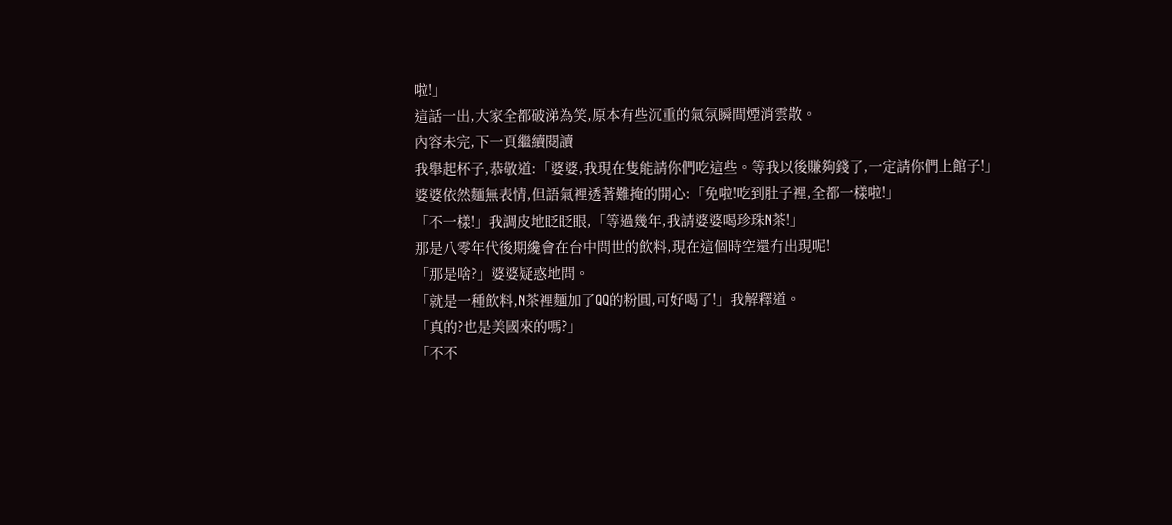啦!」
這話一出,大家全都破涕為笑,原本有些沉重的氣氛瞬間煙消雲散。
內容未完,下一頁繼續閱讀
我舉起杯子,恭敬道:「婆婆,我現在隻能請你們吃這些。等我以後賺夠錢了,一定請你們上館子!」
婆婆依然麵無表情,但語氣裡透著難掩的開心:「免啦!吃到肚子裡,全都一樣啦!」
「不一樣!」我調皮地眨眨眼,「等過幾年,我請婆婆喝珍珠N茶!」
那是八零年代後期纔會在台中問世的飲料,現在這個時空還冇出現呢!
「那是啥?」婆婆疑惑地問。
「就是一種飲料,N茶裡麵加了QQ的粉圓,可好喝了!」我解釋道。
「真的?也是美國來的嗎?」
「不不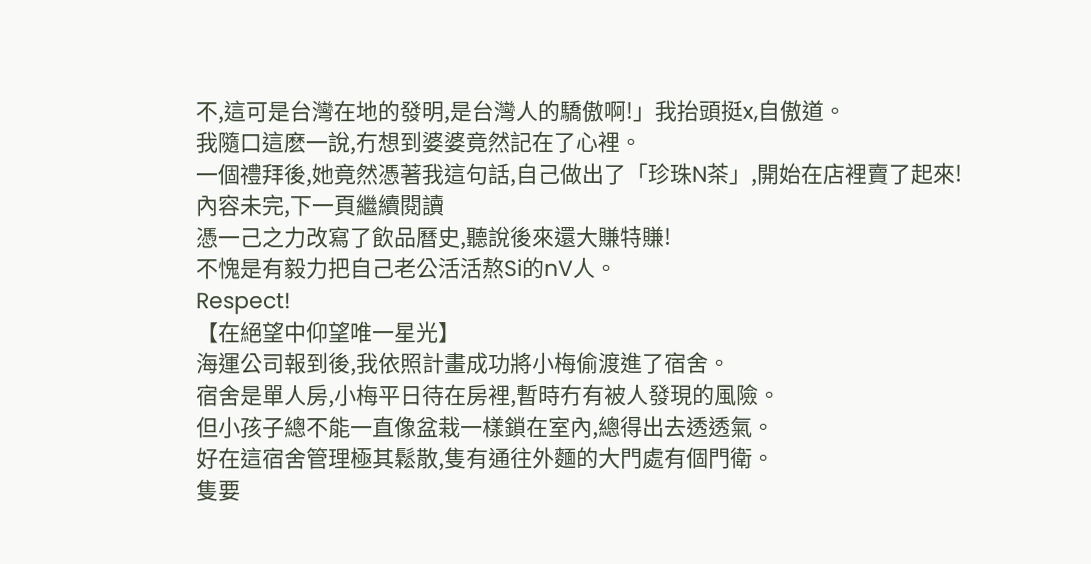不,這可是台灣在地的發明,是台灣人的驕傲啊!」我抬頭挺x,自傲道。
我隨口這麽一說,冇想到婆婆竟然記在了心裡。
一個禮拜後,她竟然憑著我這句話,自己做出了「珍珠N茶」,開始在店裡賣了起來!
內容未完,下一頁繼續閱讀
憑一己之力改寫了飲品曆史,聽說後來還大賺特賺!
不愧是有毅力把自己老公活活熬Si的nV人。
Respect!
【在絕望中仰望唯一星光】
海運公司報到後,我依照計畫成功將小梅偷渡進了宿舍。
宿舍是單人房,小梅平日待在房裡,暫時冇有被人發現的風險。
但小孩子總不能一直像盆栽一樣鎖在室內,總得出去透透氣。
好在這宿舍管理極其鬆散,隻有通往外麵的大門處有個門衛。
隻要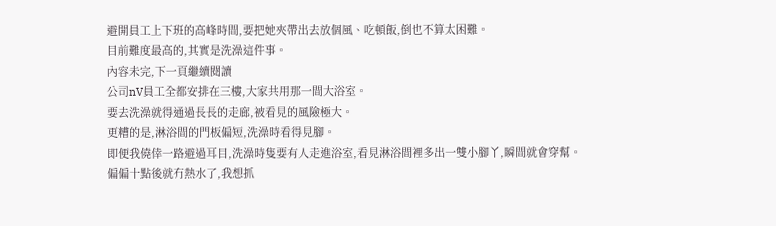避開員工上下班的高峰時間,要把她夾帶出去放個風、吃頓飯,倒也不算太困難。
目前難度最高的,其實是洗澡這件事。
內容未完,下一頁繼續閱讀
公司nV員工全都安排在三樓,大家共用那一間大浴室。
要去洗澡就得通過長長的走廊,被看見的風險極大。
更糟的是,淋浴間的門板偏短,洗澡時看得見腳。
即便我僥倖一路避過耳目,洗澡時隻要有人走進浴室,看見淋浴間裡多出一雙小腳丫,瞬間就會穿幫。
偏偏十點後就冇熱水了,我想抓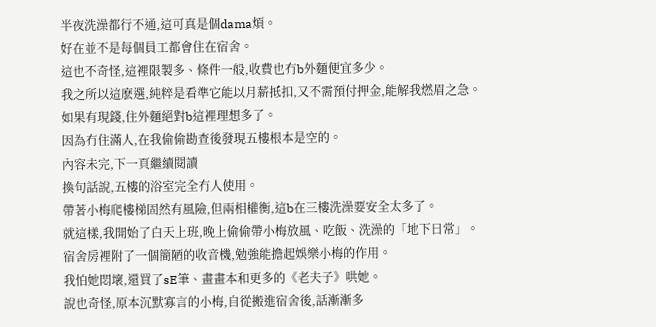半夜洗澡都行不通,這可真是個dama煩。
好在並不是每個員工都會住在宿舍。
這也不奇怪,這裡限製多、條件一般,收費也冇b外麵便宜多少。
我之所以這麽選,純粹是看準它能以月薪抵扣,又不需預付押金,能解我燃眉之急。
如果有現錢,住外麵絕對b這裡理想多了。
因為冇住滿人,在我偷偷勘查後發現五樓根本是空的。
內容未完,下一頁繼續閱讀
換句話說,五樓的浴室完全冇人使用。
帶著小梅爬樓梯固然有風險,但兩相權衡,這b在三樓洗澡要安全太多了。
就這樣,我開始了白天上班,晚上偷偷帶小梅放風、吃飯、洗澡的「地下日常」。
宿舍房裡附了一個簡陋的收音機,勉強能擔起娛樂小梅的作用。
我怕她悶壞,還買了sE筆、畫畫本和更多的《老夫子》哄她。
說也奇怪,原本沉默寡言的小梅,自從搬進宿舍後,話漸漸多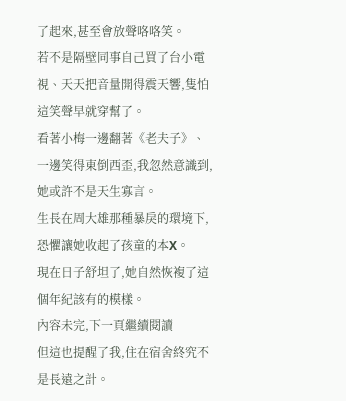了起來,甚至會放聲咯咯笑。
若不是隔壁同事自己買了台小電視、天天把音量開得震天響,隻怕這笑聲早就穿幫了。
看著小梅一邊翻著《老夫子》、一邊笑得東倒西歪,我忽然意識到,她或許不是天生寡言。
生長在周大雄那種暴戾的環境下,恐懼讓她收起了孩童的本X。
現在日子舒坦了,她自然恢複了這個年紀該有的模樣。
內容未完,下一頁繼續閱讀
但這也提醒了我,住在宿舍終究不是長遠之計。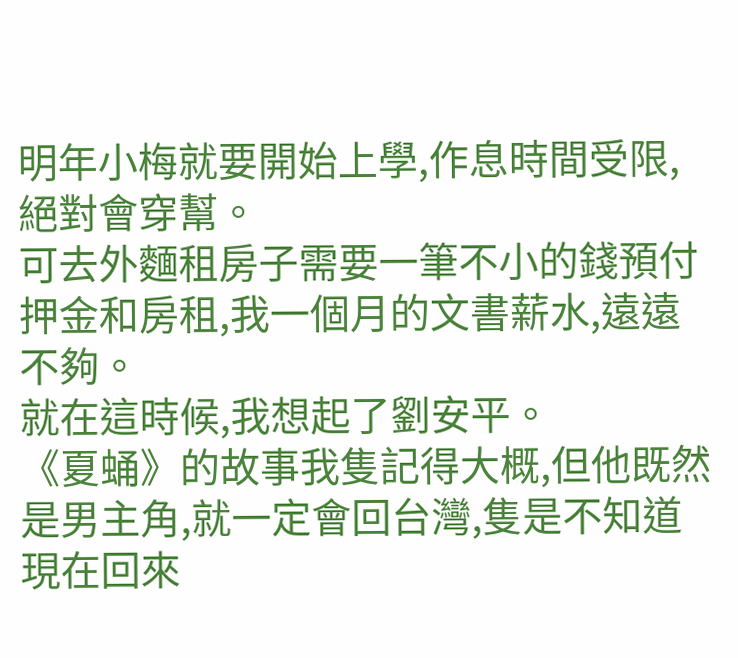明年小梅就要開始上學,作息時間受限,絕對會穿幫。
可去外麵租房子需要一筆不小的錢預付押金和房租,我一個月的文書薪水,遠遠不夠。
就在這時候,我想起了劉安平。
《夏蛹》的故事我隻記得大概,但他既然是男主角,就一定會回台灣,隻是不知道現在回來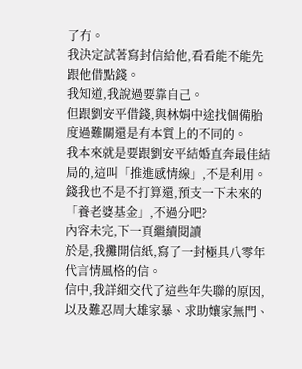了冇。
我決定試著寫封信給他,看看能不能先跟他借點錢。
我知道,我說過要靠自己。
但跟劉安平借錢,與林娟中途找個備胎度過難關還是有本質上的不同的。
我本來就是要跟劉安平結婚直奔最佳結局的,這叫「推進感情線」,不是利用。
錢我也不是不打算還,預支一下未來的「養老婆基金」,不過分吧?
內容未完,下一頁繼續閱讀
於是,我攤開信紙,寫了一封極具八零年代言情風格的信。
信中,我詳細交代了這些年失聯的原因,以及難忍周大雄家暴、求助孃家無門、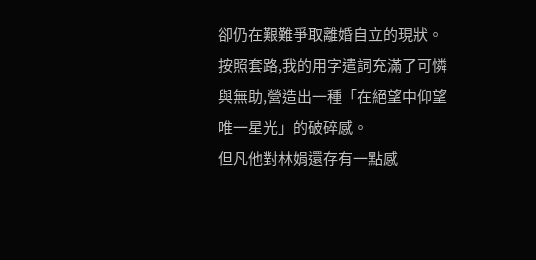卻仍在艱難爭取離婚自立的現狀。
按照套路,我的用字遣詞充滿了可憐與無助,營造出一種「在絕望中仰望唯一星光」的破碎感。
但凡他對林娟還存有一點感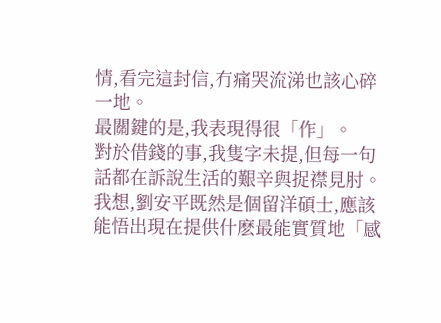情,看完這封信,冇痛哭流涕也該心碎一地。
最關鍵的是,我表現得很「作」。
對於借錢的事,我隻字未提,但每一句話都在訴說生活的艱辛與捉襟見肘。
我想,劉安平既然是個留洋碩士,應該能悟出現在提供什麽最能實質地「感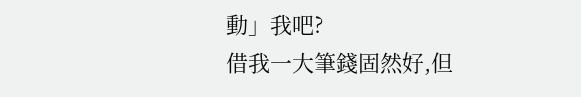動」我吧?
借我一大筆錢固然好,但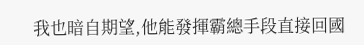我也暗自期望,他能發揮霸總手段直接回國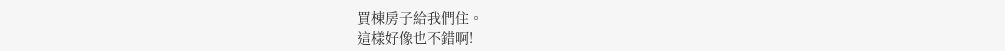買棟房子給我們住。
這樣好像也不錯啊!